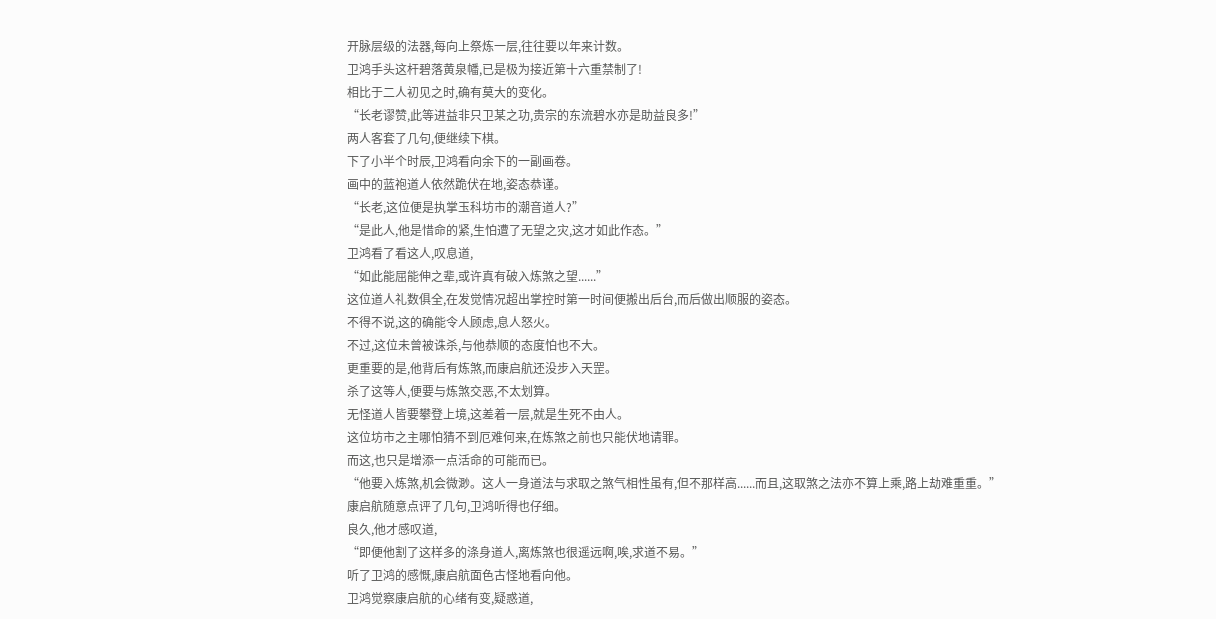开脉层级的法器,每向上祭炼一层,往往要以年来计数。
卫鸿手头这杆碧落黄泉幡,已是极为接近第十六重禁制了!
相比于二人初见之时,确有莫大的变化。
“长老谬赞,此等进益非只卫某之功,贵宗的东流碧水亦是助益良多!”
两人客套了几句,便继续下棋。
下了小半个时辰,卫鸿看向余下的一副画卷。
画中的蓝袍道人依然跪伏在地,姿态恭谨。
“长老,这位便是执掌玉科坊市的潮音道人?”
“是此人,他是惜命的紧,生怕遭了无望之灾,这才如此作态。”
卫鸿看了看这人,叹息道,
“如此能屈能伸之辈,或许真有破入炼煞之望......”
这位道人礼数俱全,在发觉情况超出掌控时第一时间便搬出后台,而后做出顺服的姿态。
不得不说,这的确能令人顾虑,息人怒火。
不过,这位未曾被诛杀,与他恭顺的态度怕也不大。
更重要的是,他背后有炼煞,而康启航还没步入天罡。
杀了这等人,便要与炼煞交恶,不太划算。
无怪道人皆要攀登上境,这差着一层,就是生死不由人。
这位坊市之主哪怕猜不到厄难何来,在炼煞之前也只能伏地请罪。
而这,也只是增添一点活命的可能而已。
“他要入炼煞,机会微渺。这人一身道法与求取之煞气相性虽有,但不那样高......而且,这取煞之法亦不算上乘,路上劫难重重。”
康启航随意点评了几句,卫鸿听得也仔细。
良久,他才感叹道,
“即便他割了这样多的涤身道人,离炼煞也很遥远啊,唉,求道不易。”
听了卫鸿的感慨,康启航面色古怪地看向他。
卫鸿觉察康启航的心绪有变,疑惑道,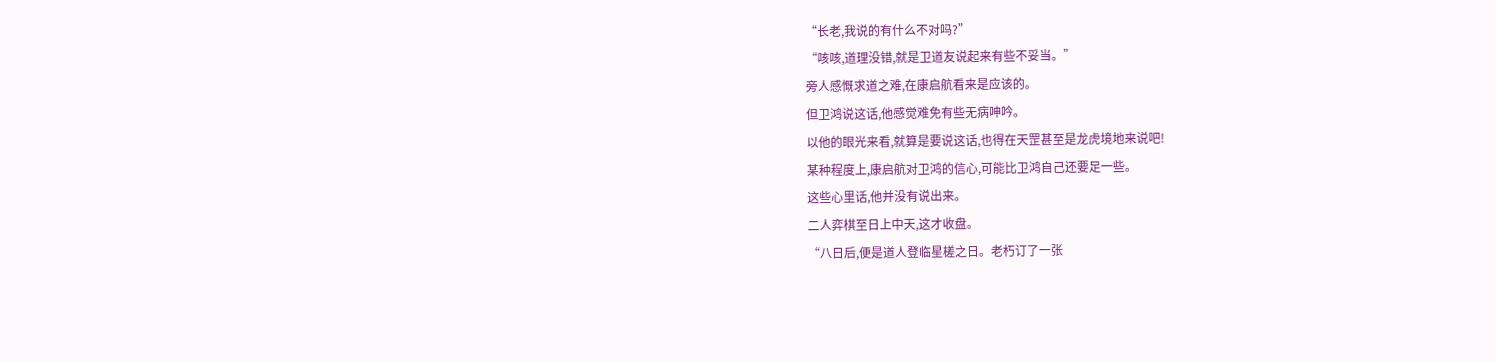“长老,我说的有什么不对吗?”
“咳咳,道理没错,就是卫道友说起来有些不妥当。”
旁人感慨求道之难,在康启航看来是应该的。
但卫鸿说这话,他感觉难免有些无病呻吟。
以他的眼光来看,就算是要说这话,也得在天罡甚至是龙虎境地来说吧!
某种程度上,康启航对卫鸿的信心,可能比卫鸿自己还要足一些。
这些心里话,他并没有说出来。
二人弈棋至日上中天,这才收盘。
“八日后,便是道人登临星槎之日。老朽订了一张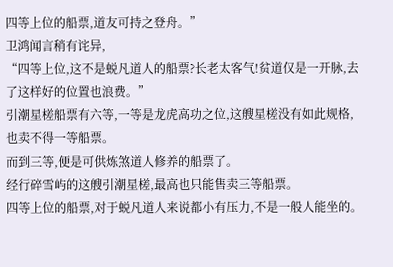四等上位的船票,道友可持之登舟。”
卫鸿闻言稍有诧异,
“四等上位,这不是蜕凡道人的船票?长老太客气!贫道仅是一开脉,去了这样好的位置也浪费。”
引潮星槎船票有六等,一等是龙虎高功之位,这艘星槎没有如此规格,也卖不得一等船票。
而到三等,便是可供炼煞道人修养的船票了。
经行碎雪屿的这艘引潮星槎,最高也只能售卖三等船票。
四等上位的船票,对于蜕凡道人来说都小有压力,不是一般人能坐的。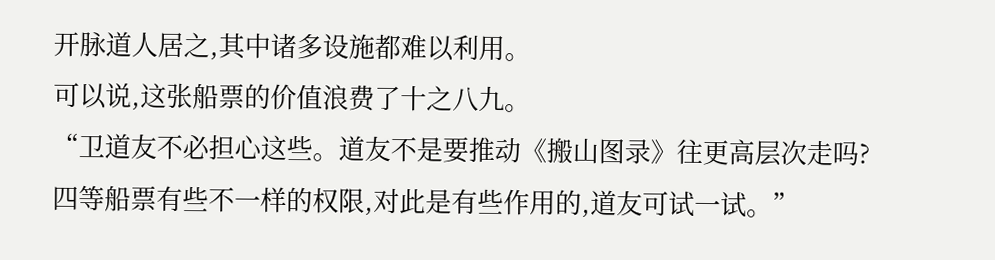开脉道人居之,其中诸多设施都难以利用。
可以说,这张船票的价值浪费了十之八九。
“卫道友不必担心这些。道友不是要推动《搬山图录》往更高层次走吗?四等船票有些不一样的权限,对此是有些作用的,道友可试一试。”